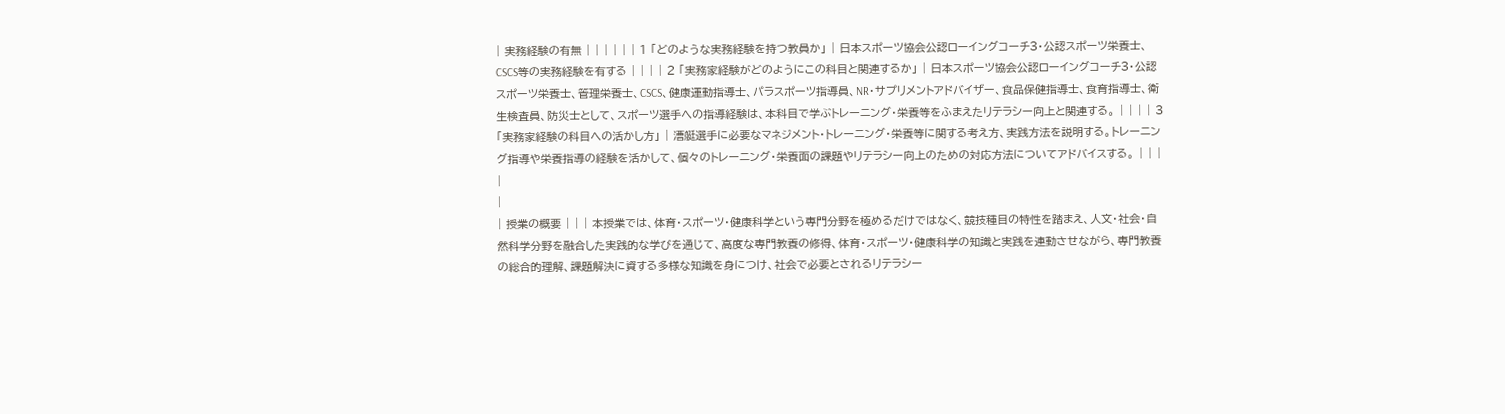| 実務経験の有無 | | | | | | 1 「どのような実務経験を持つ教員か」 | 日本スポーツ協会公認ローイングコーチ3・公認スポーツ栄養士、CSCS等の実務経験を有する | | | | 2 「実務家経験がどのようにこの科目と関連するか」 | 日本スポーツ協会公認ローイングコーチ3・公認スポーツ栄養士、管理栄養士、CSCS、健康運動指導士、パラスポーツ指導員、NR・サプリメントアドバイザー、食品保健指導士、食育指導士、衛生検査員、防災士として、スポーツ選手への指導経験は、本科目で学ぶトレーニング・栄養等をふまえたリテラシー向上と関連する。 | | | | 3 「実務家経験の科目への活かし方」 | 漕艇選手に必要なマネジメント・トレーニング・栄養等に関する考え方、実践方法を説明する。トレーニング指導や栄養指導の経験を活かして、個々のトレーニング・栄養面の課題やリテラシー向上のための対応方法についてアドバイスする。 | | |
|
|
| 授業の概要 | | | 本授業では、体育・スポーツ・健康科学という専門分野を極めるだけではなく、競技種目の特性を踏まえ、人文・社会・自然科学分野を融合した実践的な学びを通じて、高度な専門教養の修得、体育・スポーツ・健康科学の知識と実践を連動させながら、専門教養の総合的理解、課題解決に資する多様な知識を身につけ、社会で必要とされるリテラシー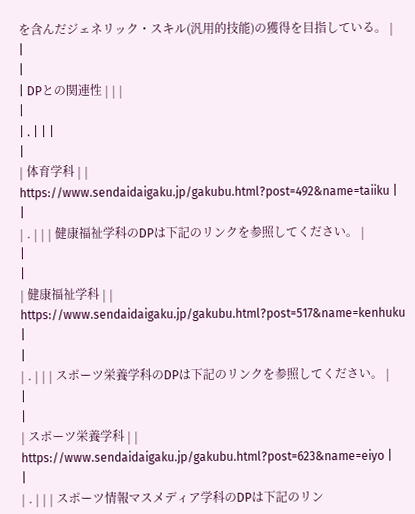を含んだジェネリック・スキル(汎用的技能)の獲得を目指している。 |
|
|
| DPとの関連性 | | |
|
| . | | |
|
| 体育学科 | | https://www.sendaidaigaku.jp/gakubu.html?post=492&name=taiiku |
|
| . | | | 健康福祉学科のDPは下記のリンクを参照してください。 |
|
|
| 健康福祉学科 | | https://www.sendaidaigaku.jp/gakubu.html?post=517&name=kenhuku |
|
| . | | | スポーツ栄養学科のDPは下記のリンクを参照してください。 |
|
|
| スポーツ栄養学科 | | https://www.sendaidaigaku.jp/gakubu.html?post=623&name=eiyo |
|
| . | | | スポーツ情報マスメディア学科のDPは下記のリン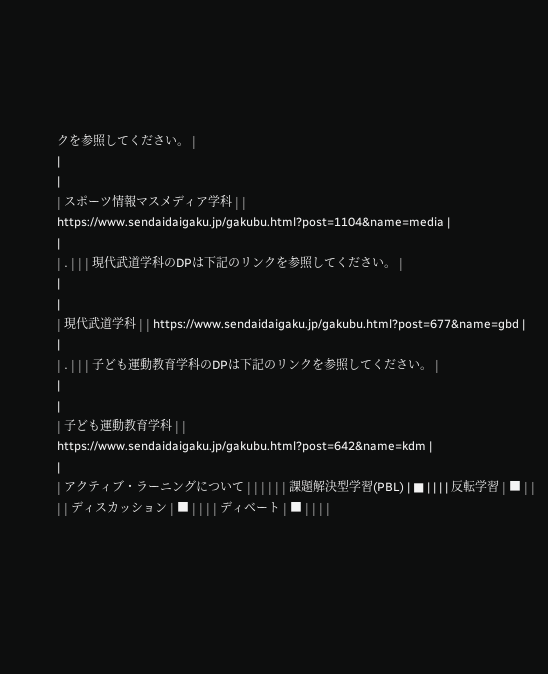クを参照してください。 |
|
|
| スポーツ情報マスメディア学科 | | https://www.sendaidaigaku.jp/gakubu.html?post=1104&name=media |
|
| . | | | 現代武道学科のDPは下記のリンクを参照してください。 |
|
|
| 現代武道学科 | | https://www.sendaidaigaku.jp/gakubu.html?post=677&name=gbd |
|
| . | | | 子ども運動教育学科のDPは下記のリンクを参照してください。 |
|
|
| 子ども運動教育学科 | | https://www.sendaidaigaku.jp/gakubu.html?post=642&name=kdm |
|
| アクティブ・ラーニングについて | | | | | | 課題解決型学習(PBL) | ■ | | | | 反転学習 | ■ | | | | ディスカッション | ■ | | | | ディベート | ■ | | | |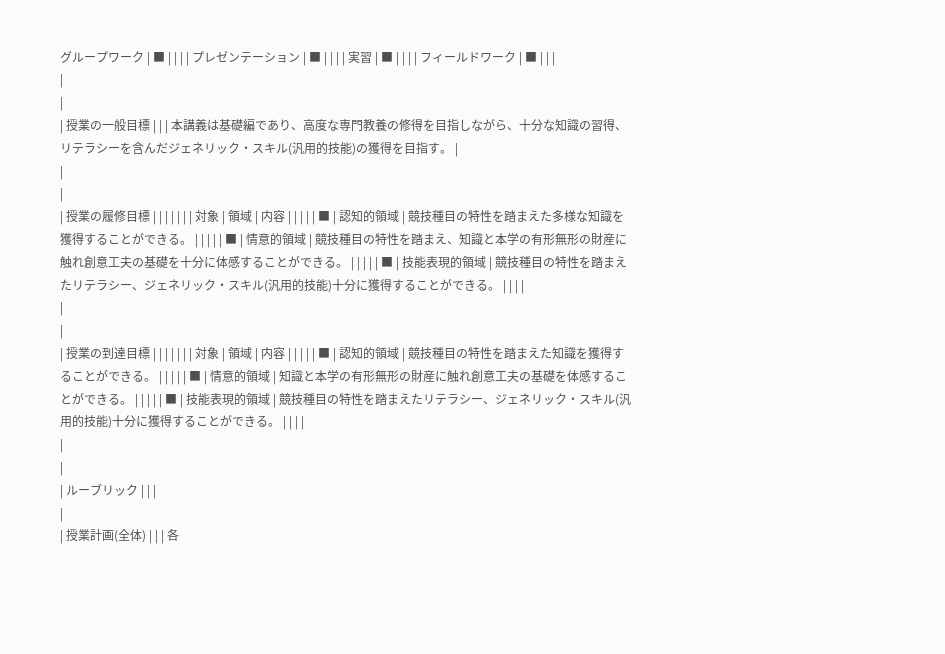グループワーク | ■ | | | | プレゼンテーション | ■ | | | | 実習 | ■ | | | | フィールドワーク | ■ | | |
|
|
| 授業の一般目標 | | | 本講義は基礎編であり、高度な専門教養の修得を目指しながら、十分な知識の習得、リテラシーを含んだジェネリック・スキル(汎用的技能)の獲得を目指す。 |
|
|
| 授業の履修目標 | | | | | | | 対象 | 領域 | 内容 | | | | | ■ | 認知的領域 | 競技種目の特性を踏まえた多様な知識を獲得することができる。 | | | | | ■ | 情意的領域 | 競技種目の特性を踏まえ、知識と本学の有形無形の財産に触れ創意工夫の基礎を十分に体感することができる。 | | | | | ■ | 技能表現的領域 | 競技種目の特性を踏まえたリテラシー、ジェネリック・スキル(汎用的技能)十分に獲得することができる。 | | | |
|
|
| 授業の到達目標 | | | | | | | 対象 | 領域 | 内容 | | | | | ■ | 認知的領域 | 競技種目の特性を踏まえた知識を獲得することができる。 | | | | | ■ | 情意的領域 | 知識と本学の有形無形の財産に触れ創意工夫の基礎を体感することができる。 | | | | | ■ | 技能表現的領域 | 競技種目の特性を踏まえたリテラシー、ジェネリック・スキル(汎用的技能)十分に獲得することができる。 | | | |
|
|
| ルーブリック | | |
|
| 授業計画(全体) | | | 各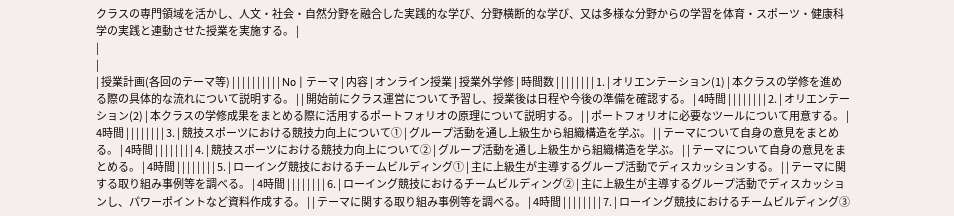クラスの専門領域を活かし、人文・社会・自然分野を融合した実践的な学び、分野横断的な学び、又は多様な分野からの学習を体育・スポーツ・健康科学の実践と連動させた授業を実施する。 |
|
|
| 授業計画(各回のテーマ等) | | | | | | | | | | No | テーマ | 内容 | オンライン授業 | 授業外学修 | 時間数 | | | | | | | | 1. | オリエンテーション(1) | 本クラスの学修を進める際の具体的な流れについて説明する。 | | 開始前にクラス運営について予習し、授業後は日程や今後の準備を確認する。 | 4時間 | | | | | | | | 2. | オリエンテーション(2) | 本クラスの学修成果をまとめる際に活用するポートフォリオの原理について説明する。 | | ポートフォリオに必要なツールについて用意する。 | 4時間 | | | | | | | | 3. | 競技スポーツにおける競技力向上について① | グループ活動を通し上級生から組織構造を学ぶ。 | | テーマについて自身の意見をまとめる。 | 4時間 | | | | | | | | 4. | 競技スポーツにおける競技力向上について② | グループ活動を通し上級生から組織構造を学ぶ。 | | テーマについて自身の意見をまとめる。 | 4時間 | | | | | | | | 5. | ローイング競技におけるチームビルディング① | 主に上級生が主導するグループ活動でディスカッションする。 | | テーマに関する取り組み事例等を調べる。 | 4時間 | | | | | | | | 6. | ローイング競技におけるチームビルディング② | 主に上級生が主導するグループ活動でディスカッションし、パワーポイントなど資料作成する。 | | テーマに関する取り組み事例等を調べる。 | 4時間 | | | | | | | | 7. | ローイング競技におけるチームビルディング③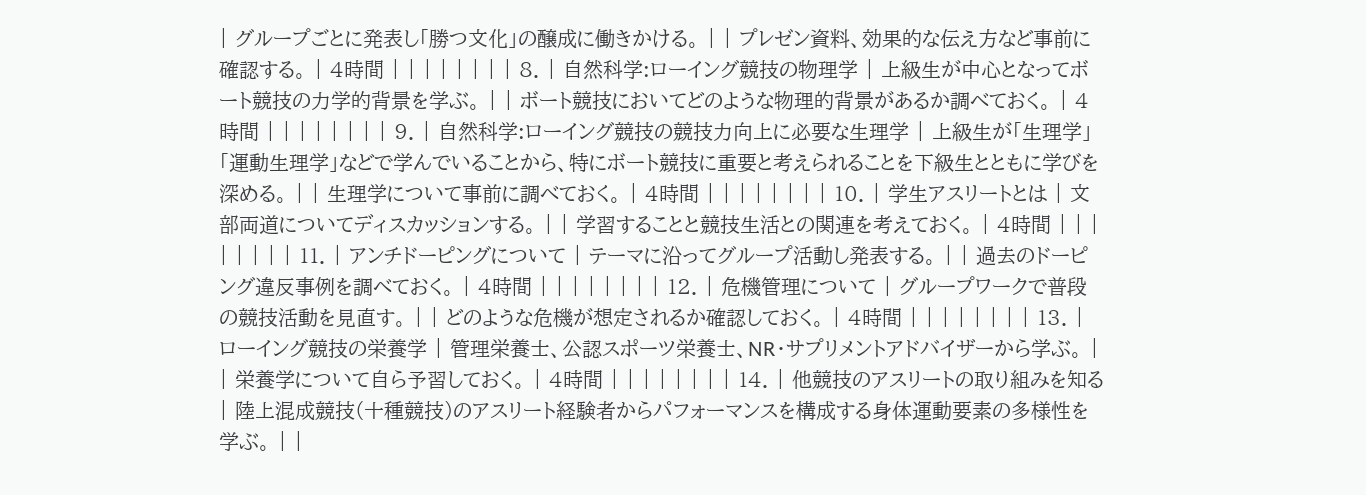| グループごとに発表し「勝つ文化」の醸成に働きかける。 | | プレゼン資料、効果的な伝え方など事前に確認する。 | 4時間 | | | | | | | | 8. | 自然科学:ローイング競技の物理学 | 上級生が中心となってボート競技の力学的背景を学ぶ。 | | ボート競技においてどのような物理的背景があるか調べておく。 | 4時間 | | | | | | | | 9. | 自然科学:ローイング競技の競技力向上に必要な生理学 | 上級生が「生理学」「運動生理学」などで学んでいることから、特にボート競技に重要と考えられることを下級生とともに学びを深める。 | | 生理学について事前に調べておく。 | 4時間 | | | | | | | | 10. | 学生アスリートとは | 文部両道についてディスカッションする。 | | 学習することと競技生活との関連を考えておく。 | 4時間 | | | | | | | | 11. | アンチドーピングについて | テーマに沿ってグループ活動し発表する。 | | 過去のドーピング違反事例を調べておく。 | 4時間 | | | | | | | | 12. | 危機管理について | グループワークで普段の競技活動を見直す。 | | どのような危機が想定されるか確認しておく。 | 4時間 | | | | | | | | 13. | ローイング競技の栄養学 | 管理栄養士、公認スポーツ栄養士、NR・サプリメントアドバイザーから学ぶ。 | | 栄養学について自ら予習しておく。 | 4時間 | | | | | | | | 14. | 他競技のアスリートの取り組みを知る | 陸上混成競技(十種競技)のアスリート経験者からパフォーマンスを構成する身体運動要素の多様性を学ぶ。 | |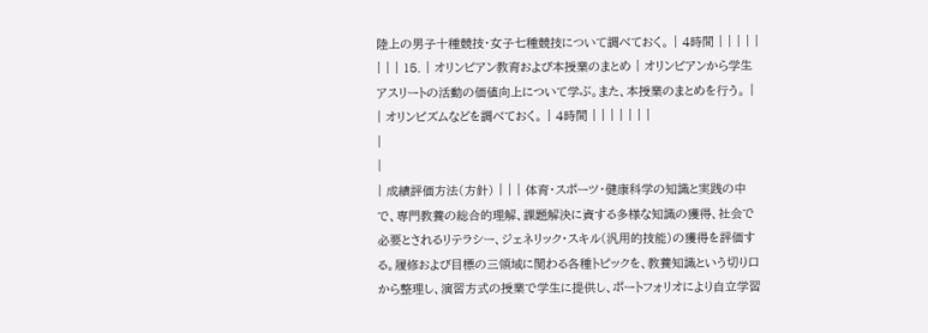陸上の男子十種競技・女子七種競技について調べておく。 | 4時間 | | | | | | | | 15. | オリンピアン教育および本授業のまとめ | オリンピアンから学生アスリートの活動の価値向上について学ぶ。また、本授業のまとめを行う。 | | オリンピズムなどを調べておく。 | 4時間 | | | | | | |
|
|
| 成績評価方法(方針) | | | 体育・スポーツ・健康科学の知識と実践の中で、専門教養の総合的理解、課題解決に資する多様な知識の獲得、社会で必要とされるリテラシー、ジェネリック・スキル(汎用的技能)の獲得を評価する。履修および目標の三領域に関わる各種トピックを、教養知識という切り口から整理し、演習方式の授業で学生に提供し、ポートフォリオにより自立学習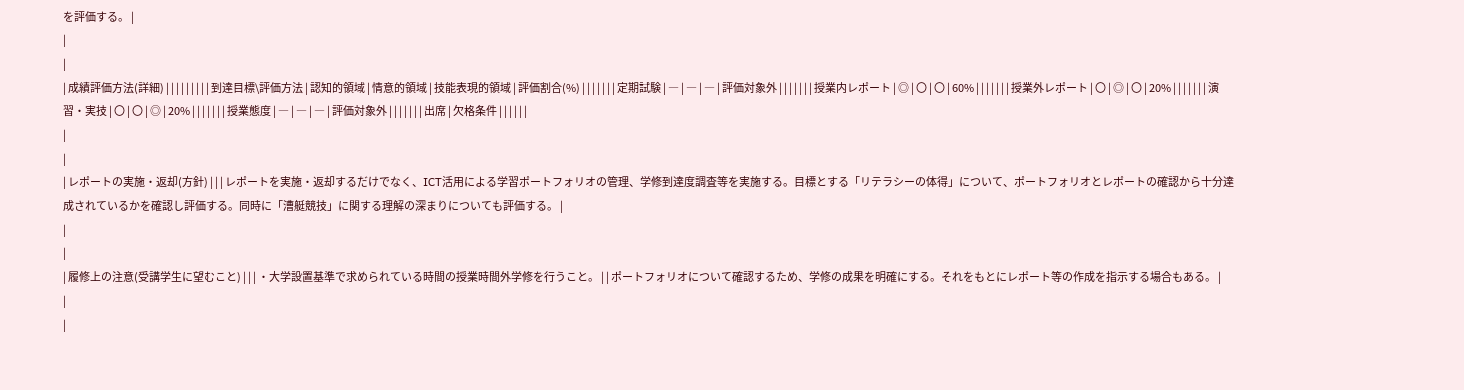を評価する。 |
|
|
| 成績評価方法(詳細) | | | | | | | | | 到達目標\評価方法 | 認知的領域 | 情意的領域 | 技能表現的領域 | 評価割合(%) | | | | | | | 定期試験 | ― | ― | ― | 評価対象外 | | | | | | | 授業内レポート | ◎ | 〇 | 〇 | 60% | | | | | | | 授業外レポート | 〇 | ◎ | 〇 | 20% | | | | | | | 演習・実技 | 〇 | 〇 | ◎ | 20% | | | | | | | 授業態度 | ― | ― | ― | 評価対象外 | | | | | | | 出席 | 欠格条件 | | | | | |
|
|
| レポートの実施・返却(方針) | | | レポートを実施・返却するだけでなく、ICT活用による学習ポートフォリオの管理、学修到達度調査等を実施する。目標とする「リテラシーの体得」について、ポートフォリオとレポートの確認から十分達成されているかを確認し評価する。同時に「漕艇競技」に関する理解の深まりについても評価する。 |
|
|
| 履修上の注意(受講学生に望むこと) | | | ・大学設置基準で求められている時間の授業時間外学修を行うこと。 | | ポートフォリオについて確認するため、学修の成果を明確にする。それをもとにレポート等の作成を指示する場合もある。 |
|
|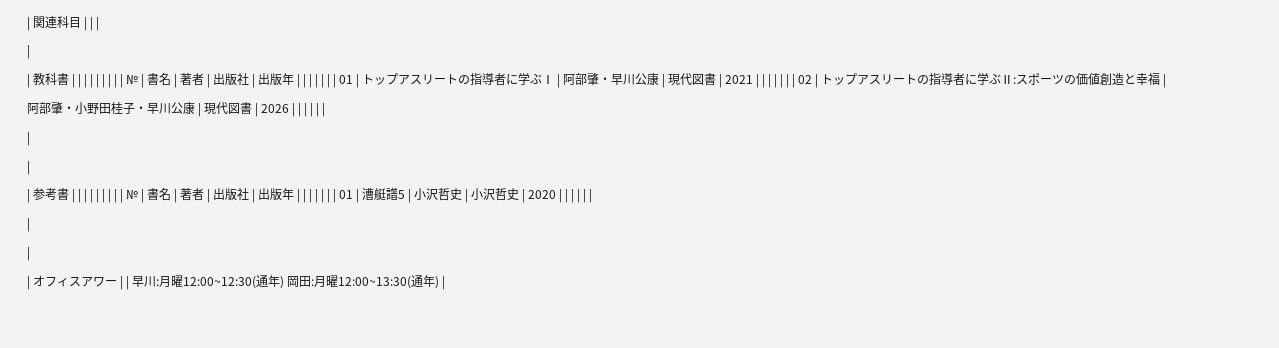| 関連科目 | | |
|
| 教科書 | | | | | | | | | № | 書名 | 著者 | 出版社 | 出版年 | | | | | | | 01 | トップアスリートの指導者に学ぶⅠ | 阿部肇・早川公康 | 現代図書 | 2021 | | | | | | | 02 | トップアスリートの指導者に学ぶⅡ:スポーツの価値創造と幸福 | 阿部肇・小野田桂子・早川公康 | 現代図書 | 2026 | | | | | |
|
|
| 参考書 | | | | | | | | | № | 書名 | 著者 | 出版社 | 出版年 | | | | | | | 01 | 漕艇譜5 | 小沢哲史 | 小沢哲史 | 2020 | | | | | |
|
|
| オフィスアワー | | 早川:月曜12:00~12:30(通年) 岡田:月曜12:00~13:30(通年) |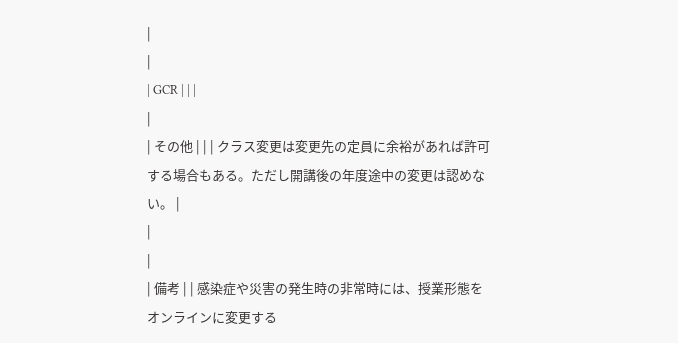|
|
| GCR | | |
|
| その他 | | | クラス変更は変更先の定員に余裕があれば許可する場合もある。ただし開講後の年度途中の変更は認めない。 |
|
|
| 備考 | | 感染症や災害の発生時の非常時には、授業形態をオンラインに変更する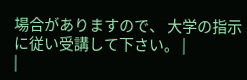場合がありますので、 大学の指示に従い受講して下さい。 |
|